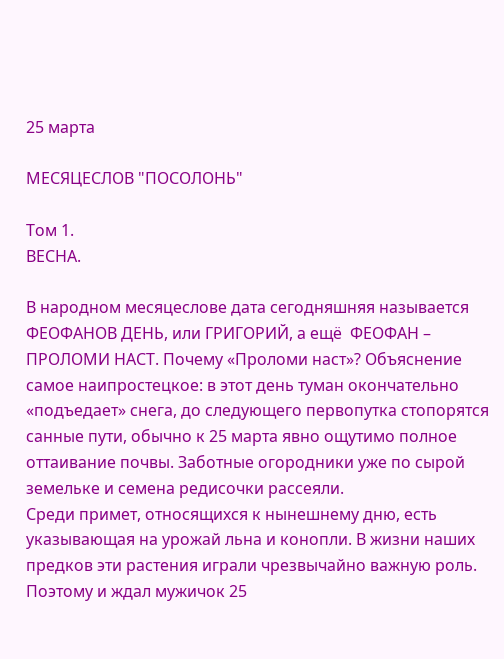25 марта

МЕСЯЦЕСЛОВ "ПОСОЛОНЬ"

Том 1.
ВЕСНА.

В народном месяцеслове дата сегодняшняя называется ФЕОФАНОВ ДЕНЬ, или ГРИГОРИЙ, а ещё  ФЕОФАН – ПРОЛОМИ НАСТ. Почему «Проломи наст»? Объяснение самое наипростецкое: в этот день туман окончательно «подъедает» снега, до следующего первопутка стопорятся санные пути, обычно к 25 марта явно ощутимо полное оттаивание почвы. Заботные огородники уже по сырой земельке и семена редисочки рассеяли.
Среди примет, относящихся к нынешнему дню, есть указывающая на урожай льна и конопли. В жизни наших предков эти растения играли чрезвычайно важную роль. Поэтому и ждал мужичок 25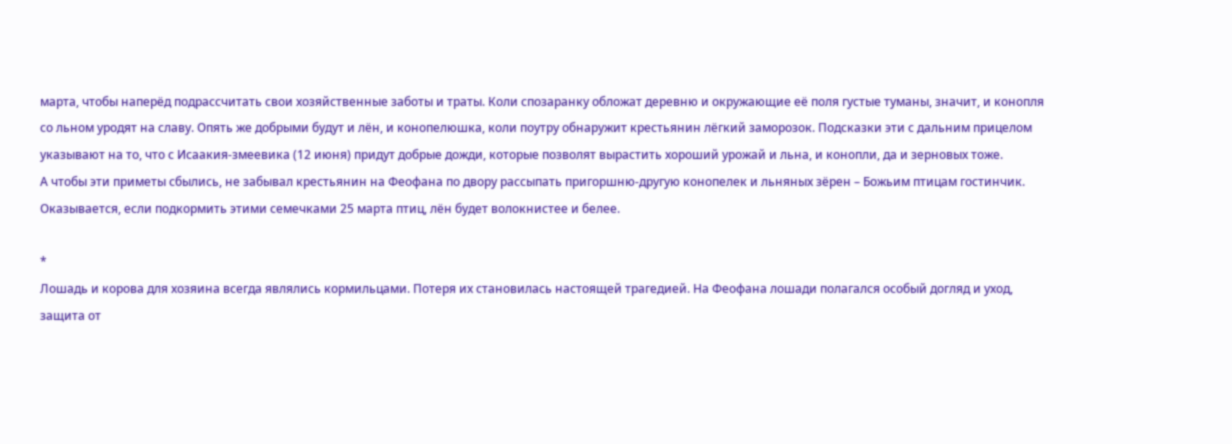марта, чтобы наперёд подрассчитать свои хозяйственные заботы и траты. Коли спозаранку обложат деревню и окружающие её поля густые туманы, значит, и конопля со льном уродят на славу. Опять же добрыми будут и лён, и конопелюшка, коли поутру обнаружит крестьянин лёгкий заморозок. Подсказки эти с дальним прицелом указывают на то, что с Исаакия-змеевика (12 июня) придут добрые дожди, которые позволят вырастить хороший урожай и льна, и конопли, да и зерновых тоже.
А чтобы эти приметы сбылись, не забывал крестьянин на Феофана по двору рассыпать пригоршню-другую конопелек и льняных зёрен – Божьим птицам гостинчик. Оказывается, если подкормить этими семечками 25 марта птиц, лён будет волокнистее и белее.

*
Лошадь и корова для хозяина всегда являлись кормильцами. Потеря их становилась настоящей трагедией. На Феофана лошади полагался особый догляд и уход, защита от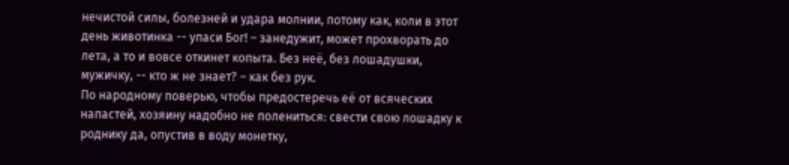нечистой силы, болезней и удара молнии, потому как, коли в этот день животинка -- упаси Бог! – занедужит, может прохворать до лета, а то и вовсе откинет копыта. Без неё, без лошадушки, мужичку, -- кто ж не знает? – как без рук.
По народному поверью, чтобы предостеречь её от всяческих напастей, хозяину надобно не полениться: свести свою лошадку к роднику да, опустив в воду монетку,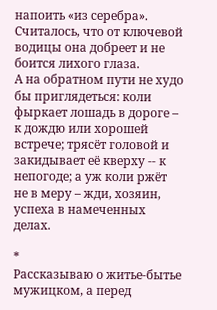напоить «из серебра». Считалось, что от ключевой водицы она добреет и не боится лихого глаза.
А на обратном пути не худо бы приглядеться: коли фыркает лошадь в дороге – к дождю или хорошей встрече; трясёт головой и закидывает её кверху -- к непогоде; а уж коли ржёт не в меру – жди, хозяин, успеха в намеченных делах.

*
Рассказываю о житье-бытье мужицком, а перед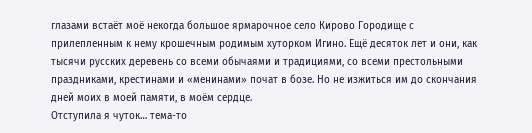глазами встаёт моё некогда большое ярмарочное село Кирово Городище с прилепленным к нему крошечным родимым хуторком Игино. Ещё десяток лет и они, как тысячи русских деревень со всеми обычаями и традициями, со всеми престольными праздниками, крестинами и «менинами» почат в бозе. Но не изжиться им до скончания дней моих в моей памяти, в моём сердце.
Отступила я чуток… тема-то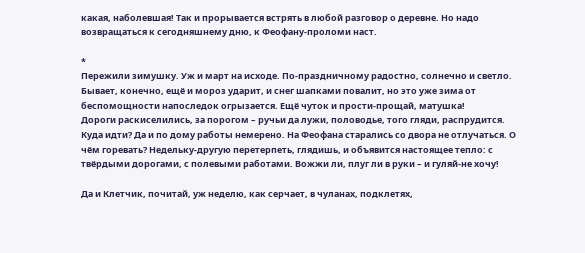какая, наболевшая! Так и прорывается встрять в любой разговор о деревне. Но надо возвращаться к сегодняшнему дню, к Феофану-проломи наст.

*
Пережили зимушку. Уж и март на исходе. По-праздничному радостно, солнечно и светло. Бывает, конечно, ещё и мороз ударит, и снег шапками повалит, но это уже зима от беспомощности напоследок огрызается. Ещё чуток и прости-прощай, матушка!
Дороги раскиселились, за порогом – ручьи да лужи, половодье, того гляди, распрудится. Куда идти? Да и по дому работы немерено. На Феофана старались со двора не отлучаться. О чём горевать? Недельку-другую перетерпеть, глядишь, и объявится настоящее тепло: с твёрдыми дорогами, с полевыми работами. Вожжи ли, плуг ли в руки – и гуляй-не хочу!

Да и Клетчик, почитай, уж неделю, как серчает, в чуланах, подклетях,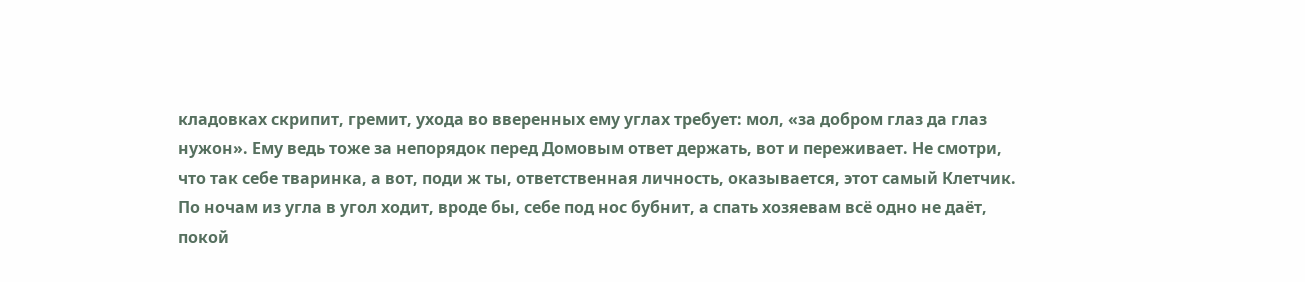кладовках скрипит, гремит, ухода во вверенных ему углах требует: мол, «за добром глаз да глаз нужон». Ему ведь тоже за непорядок перед Домовым ответ держать, вот и переживает. Не смотри, что так себе тваринка, а вот, поди ж ты, ответственная личность, оказывается, этот самый Клетчик.
По ночам из угла в угол ходит, вроде бы, себе под нос бубнит, а спать хозяевам всё одно не даёт, покой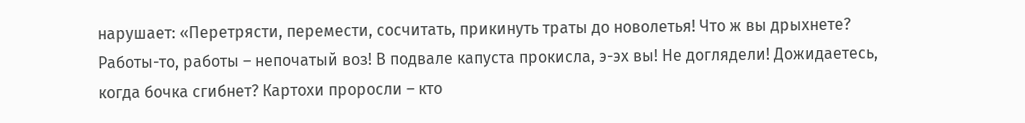нарушает: «Перетрясти, перемести, сосчитать, прикинуть траты до новолетья! Что ж вы дрыхнете? Работы-то, работы – непочатый воз! В подвале капуста прокисла, э-эх вы! Не доглядели! Дожидаетесь, когда бочка сгибнет? Картохи проросли – кто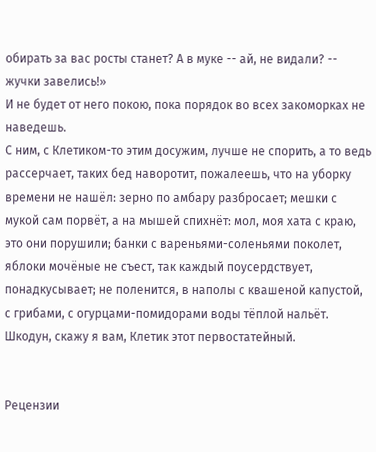обирать за вас росты станет? А в муке -- ай, не видали? -- жучки завелись!»
И не будет от него покою, пока порядок во всех закоморках не наведешь.
С ним, с Клетиком-то этим досужим, лучше не спорить, а то ведь рассерчает, таких бед наворотит, пожалеешь, что на уборку времени не нашёл: зерно по амбару разбросает; мешки с мукой сам порвёт, а на мышей спихнёт: мол, моя хата с краю, это они порушили; банки с вареньями-соленьями поколет, яблоки мочёные не съест, так каждый поусердствует, понадкусывает; не поленится, в наполы с квашеной капустой, с грибами, с огурцами-помидорами воды тёплой нальёт. Шкодун, скажу я вам, Клетик этот первостатейный.


Рецензии